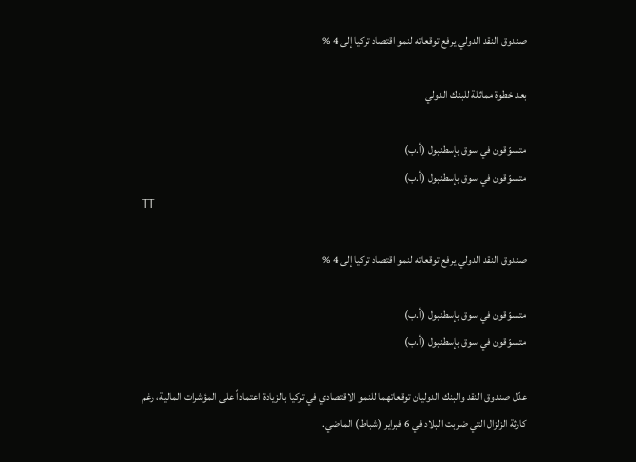صندوق النقد الدولي يرفع توقعاته لنمو اقتصاد تركيا إلى 4 %

بعد خطوة مماثلة للبنك الدولي

متسوّقون في سوق بإسطنبول (أ.ب)
متسوّقون في سوق بإسطنبول (أ.ب)
TT

صندوق النقد الدولي يرفع توقعاته لنمو اقتصاد تركيا إلى 4 %

متسوّقون في سوق بإسطنبول (أ.ب)
متسوّقون في سوق بإسطنبول (أ.ب)

عدّل صندوق النقد والبنك الدوليان توقعاتهما للنمو الاقتصادي في تركيا بالزيادة اعتماداً على المؤشرات المالية، رغم كارثة الزلزال التي ضربت البلاد في 6 فبراير (شباط) الماضي.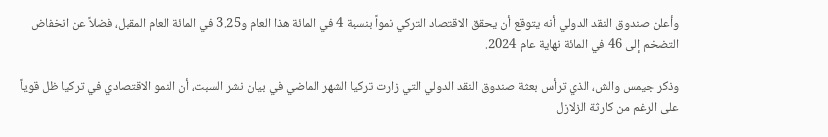وأعلن صندوق النقد الدولي أنه يتوقع أن يحقق الاقتصاد التركي نمواً بنسبة 4 في المائة هذا العام و3.25 في المائة العام المقبل، فضلاً عن انخفاض التضخم إلى 46 في المائة نهاية عام 2024.

وذكر جيمس والش، الذي ترأس بعثة صندوق النقد الدولي التي زارت تركيا الشهر الماضي في بيان نشر السبت، أن النمو الاقتصادي في تركيا ظل قوياً على الرغم من كارثة الزلازل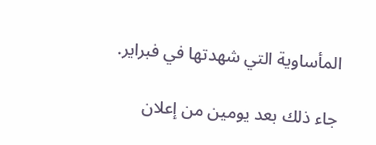المأساوية التي شهدتها في فبراير.

جاء ذلك بعد يومين من إعلان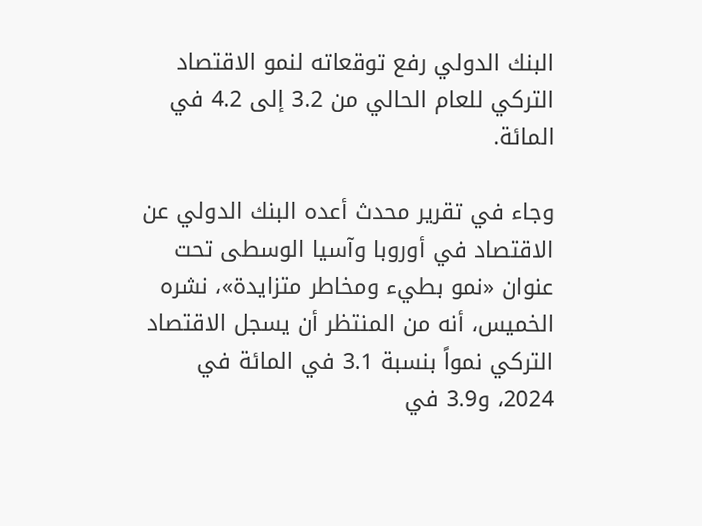البنك الدولي رفع توقعاته لنمو الاقتصاد التركي للعام الحالي من 3.2 إلى 4.2 في المائة.

وجاء في تقرير محدث أعده البنك الدولي عن الاقتصاد في أوروبا وآسيا الوسطى تحت عنوان «نمو بطيء ومخاطر متزايدة»، نشره الخميس، أنه من المنتظر أن يسجل الاقتصاد التركي نمواً بنسبة 3.1 في المائة في 2024، و3.9 في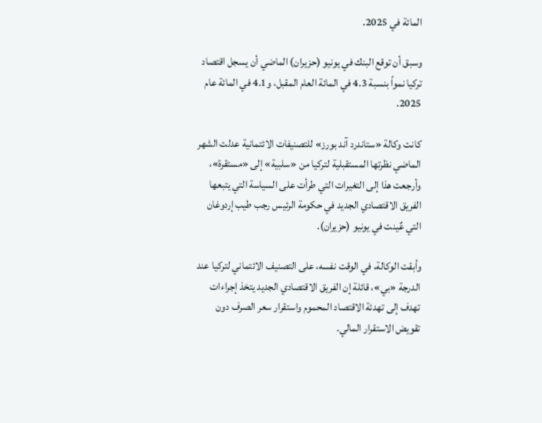المائة في 2025.

وسبق أن توقع البنك في يونيو (حزيران) الماضي أن يسجل اقتصاد تركيا نمواً بنسبة 4.3 في المائة العام المقبل، و4.1 في المائة عام 2025.

كانت وكالة «ستاندرد آند بورز» للتصنيفات الائتمانية عدلت الشهر الماضي نظرتها المستقبلية لتركيا من «سلبية» إلى «مستقرة»، وأرجعت هذا إلى التغيرات التي طرأت على السياسة التي يتبعها الفريق الاقتصادي الجديد في حكومة الرئيس رجب طيب إردوغان التي عٌينت في يونيو (حزيران).

وأبقت الوكالة، في الوقت نفسه، على التصنيف الائتماني لتركيا عند الدرجة «بي»، قائلة إن الفريق الاقتصادي الجديد يتخذ إجراءات تهدف إلى تهدئة الاقتصاد المحموم واستقرار سعر الصرف دون تقويض الاستقرار المالي.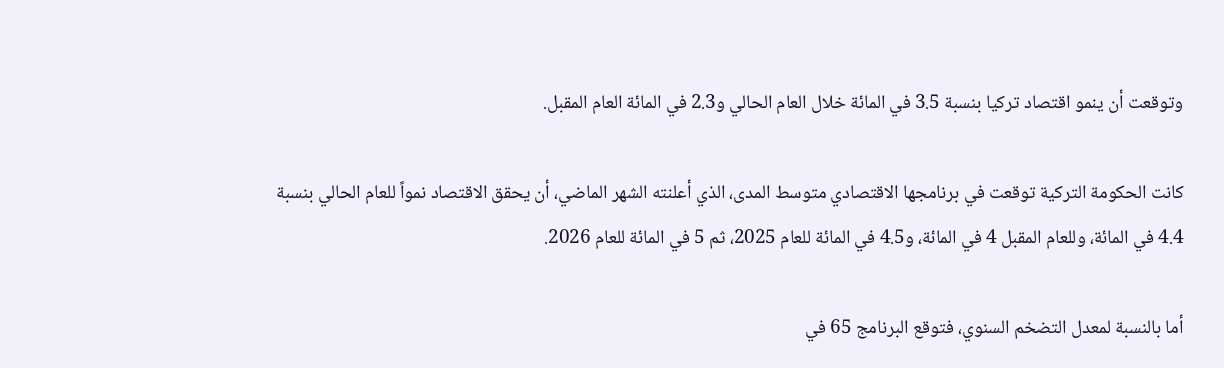وتوقعت أن ينمو اقتصاد تركيا بنسبة 3.5 في المائة خلال العام الحالي و2.3 في المائة العام المقبل.

كانت الحكومة التركية توقعت في برنامجها الاقتصادي متوسط المدى، الذي أعلنته الشهر الماضي، أن يحقق الاقتصاد نمواً للعام الحالي بنسبة 4.4 في المائة، وللعام المقبل 4 في المائة، و4.5 في المائة للعام 2025، ثم 5 في المائة للعام 2026.

أما بالنسبة لمعدل التضخم السنوي، فتوقع البرنامج 65 في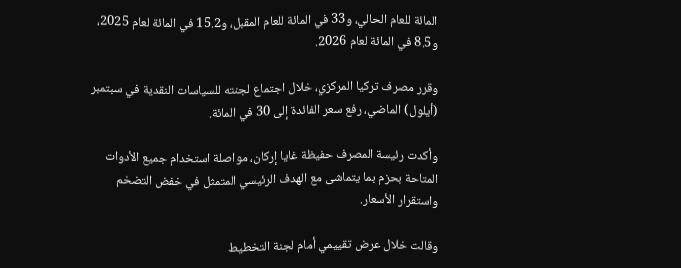المائة للعام الحالي، و33 في المائة للعام المقبل، و15.2 في المائة لعام 2025، و8.5 في المائة لعام 2026.

وقرر مصرف تركيا المركزي، خلال اجتماع لجنته للسياسات النقدية في سبتمبر (أيلول) الماضي، رفع سعر الفائدة إلى 30 في المائة.

وأكدت رئيسة المصرف حفيظة غايا إركان، مواصلة استخدام جميع الأدوات المتاحة بحزم بما يتماشى مع الهدف الرئيسي المتمثل في خفض التضخم واستقرار الأسعار.

وقالت خلال عرض تقييمي أمام لجنة التخطيط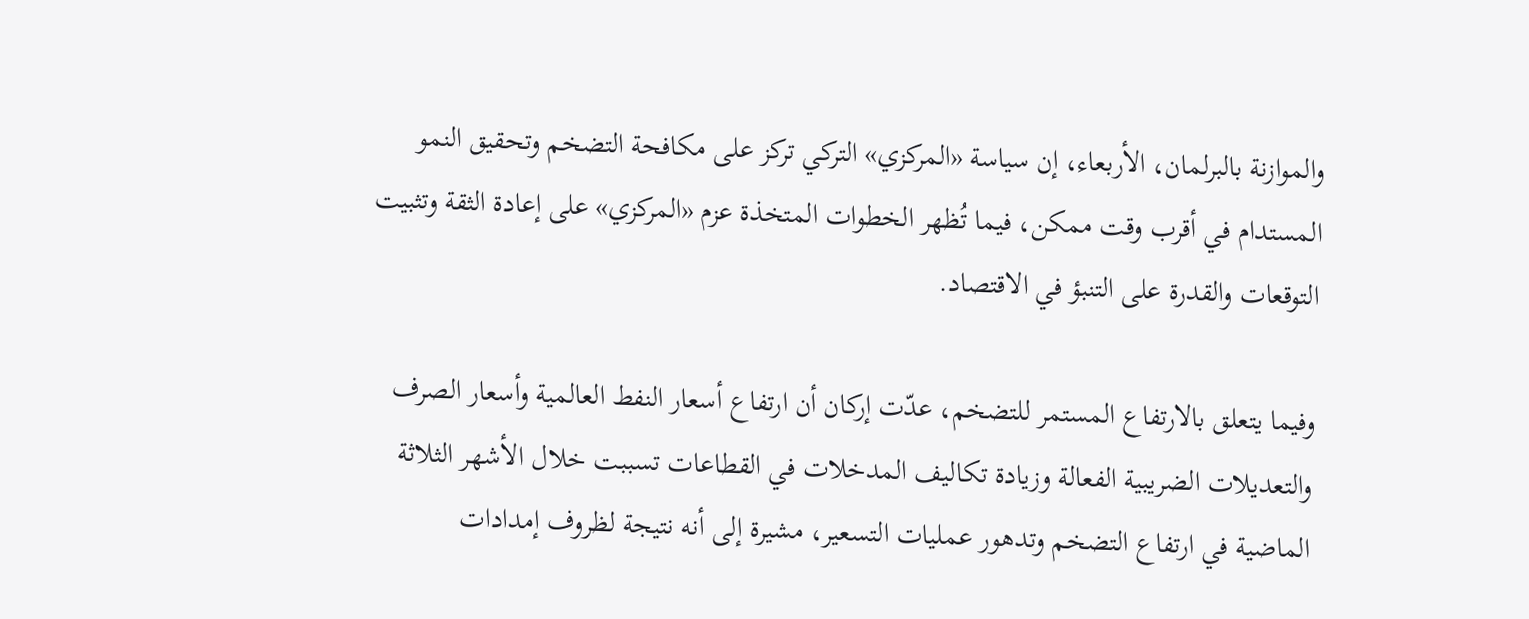والموازنة بالبرلمان، الأربعاء، إن سياسة «المركزي» التركي تركز على مكافحة التضخم وتحقيق النمو المستدام في أقرب وقت ممكن، فيما تُظهر الخطوات المتخذة عزم «المركزي» على إعادة الثقة وتثبيت التوقعات والقدرة على التنبؤ في الاقتصاد.

وفيما يتعلق بالارتفاع المستمر للتضخم، عدّت إركان أن ارتفاع أسعار النفط العالمية وأسعار الصرف والتعديلات الضريبية الفعالة وزيادة تكاليف المدخلات في القطاعات تسببت خلال الأشهر الثلاثة الماضية في ارتفاع التضخم وتدهور عمليات التسعير، مشيرة إلى أنه نتيجة لظروف إمدادات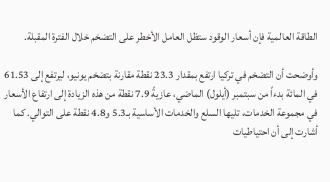الطاقة العالمية فإن أسعار الوقود ستظل العامل الأخطر على التضخم خلال الفترة المقبلة.

وأوضحت أن التضخم في تركيا ارتفع بمقدار 23.3 نقطة مقارنة بتضخم يونيو، ليرتفع إلى 61.53 في المائة بدءاً من سبتمبر (أيلول) الماضي، عازيةً 7.9 نقطة من هذه الزيادة إلى ارتفاع الأسعار في مجموعة الخدمات، تليها السلع والخدمات الأساسية بـ5.3 و4.8 نقطة على التوالي. كما أشارت إلى أن احتياطيات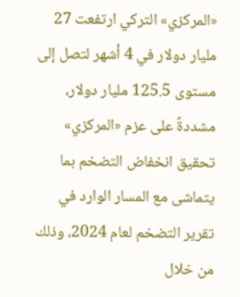«المركزي» التركي ارتفعت 27 مليار دولار في 4 أشهر لتصل إلى مستوى 125.5 مليار دولار، مشددةً على عزم «المركزي» تحقيق انخفاض التضخم بما يتماشى مع المسار الوارد في تقرير التضخم لعام 2024، وذلك من خلال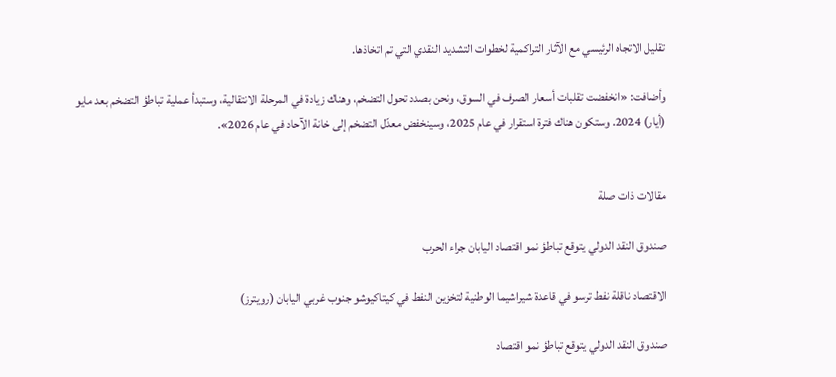تقليل الاتجاه الرئيسي مع الآثار التراكمية لخطوات التشديد النقدي التي تم اتخاذها.

وأضافت: «انخفضت تقلبات أسعار الصرف في السوق، ونحن بصدد تحول التضخم، وهناك زيادة في المرحلة الانتقالية، وستبدأ عملية تباطؤ التضخم بعد مايو (أيار) 2024. وستكون هناك فترة استقرار في عام 2025، وسينخفض معدّل التضخم إلى خانة الآحاد في عام 2026».


مقالات ذات صلة

صندوق النقد الدولي يتوقع تباطؤ نمو اقتصاد اليابان جراء الحرب

الاقتصاد ناقلة نفط ترسو في قاعدة شيراشيما الوطنية لتخزين النفط في كيتاكيوشو جنوب غربي اليابان (رويترز)

صندوق النقد الدولي يتوقع تباطؤ نمو اقتصاد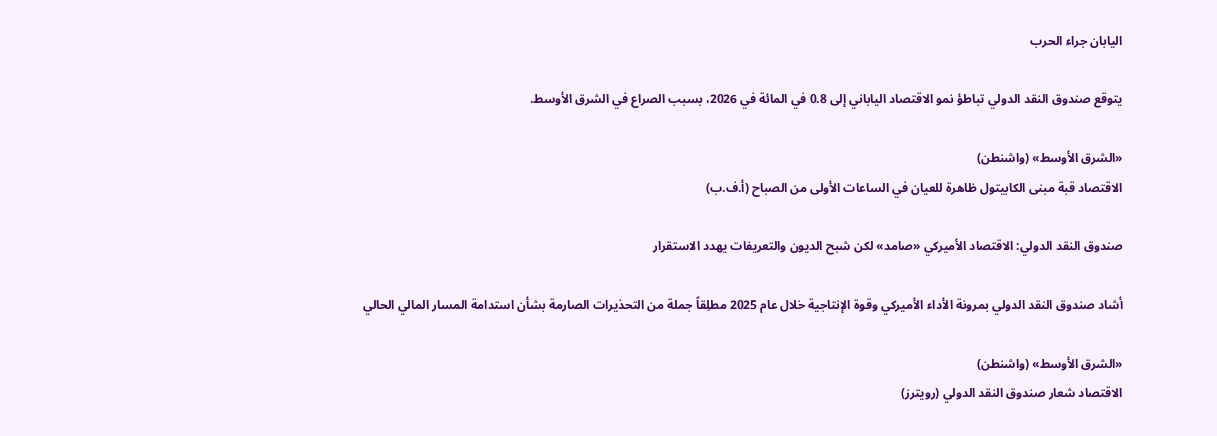اليابان جراء الحرب

يتوقع صندوق النقد الدولي تباطؤ نمو الاقتصاد الياباني إلى 0.8 في المائة في 2026، بسبب الصراع في الشرق الأوسط.

«الشرق الأوسط» (واشنطن)
الاقتصاد قبة مبنى الكابيتول ظاهرة للعيان في الساعات الأولى من الصباح (أ.ف.ب)

صندوق النقد الدولي: الاقتصاد الأميركي «صامد» لكن شبح الديون والتعريفات يهدد الاستقرار

أشاد صندوق النقد الدولي بمرونة الأداء الأميركي وقوة الإنتاجية خلال عام 2025 مطلِقاً جملة من التحذيرات الصارمة بشأن استدامة المسار المالي الحالي

«الشرق الأوسط» (واشنطن)
الاقتصاد شعار صندوق النقد الدولي (رويترز)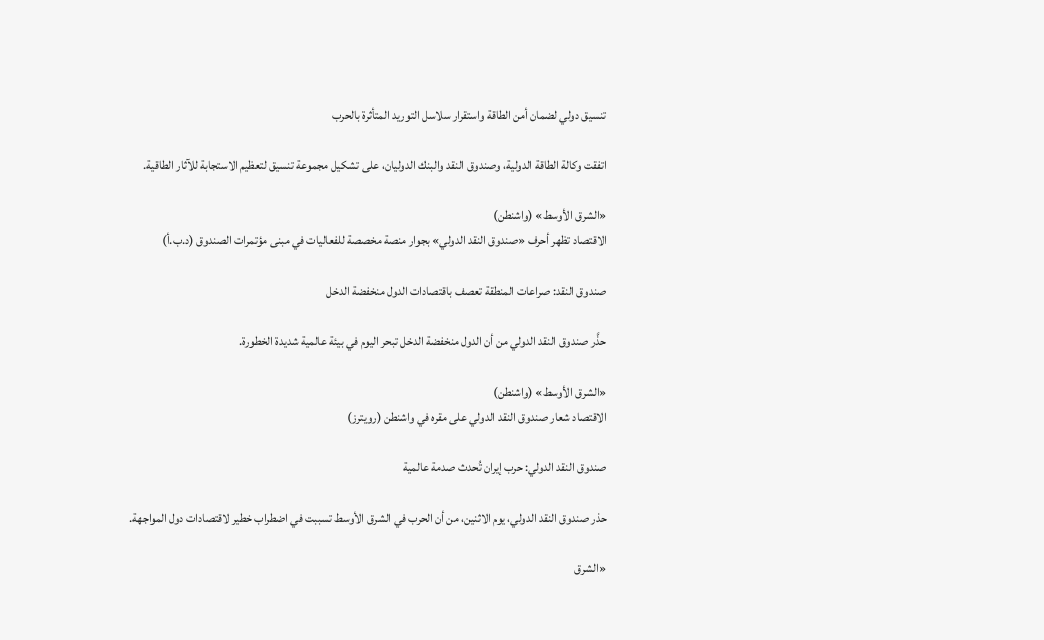تنسيق دولي لضمان أمن الطاقة واستقرار سلاسل التوريد المتأثرة بالحرب

اتفقت وكالة الطاقة الدولية، وصندوق النقد والبنك الدوليان، على تشكيل مجموعة تنسيق لتعظيم الاستجابة للآثار الطاقية.

«الشرق الأوسط» (واشنطن)
الاقتصاد تظهر أحرف «صندوق النقد الدولي» بجوار منصة مخصصة للفعاليات في مبنى مؤتمرات الصندوق (د.ب.أ)

صندوق النقد: صراعات المنطقة تعصف باقتصادات الدول منخفضة الدخل

حذَّر صندوق النقد الدولي من أن الدول منخفضة الدخل تبحر اليوم في بيئة عالمية شديدة الخطورة.

«الشرق الأوسط» (واشنطن)
الاقتصاد شعار صندوق النقد الدولي على مقره في واشنطن (رويترز)

صندوق النقد الدولي: حرب إيران تُحدث صدمة عالمية

حذر صندوق النقد الدولي، يوم الاثنين، من أن الحرب في الشرق الأوسط تسببت في اضطراب خطير لاقتصادات دول المواجهة.

«الشرق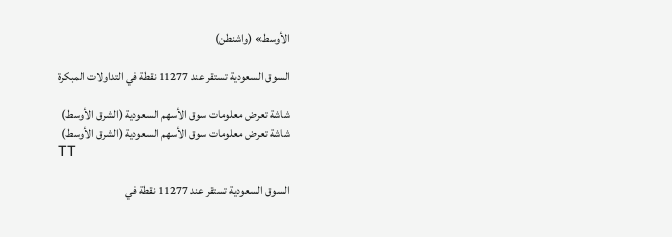الأوسط» (واشنطن)

السوق السعودية تستقر عند 11277 نقطة في التداولات المبكرة

شاشة تعرض معلومات سوق الأسهم السعودية (الشرق الأوسط)
شاشة تعرض معلومات سوق الأسهم السعودية (الشرق الأوسط)
TT

السوق السعودية تستقر عند 11277 نقطة في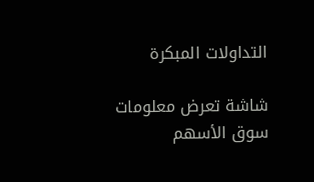التداولات المبكرة

شاشة تعرض معلومات سوق الأسهم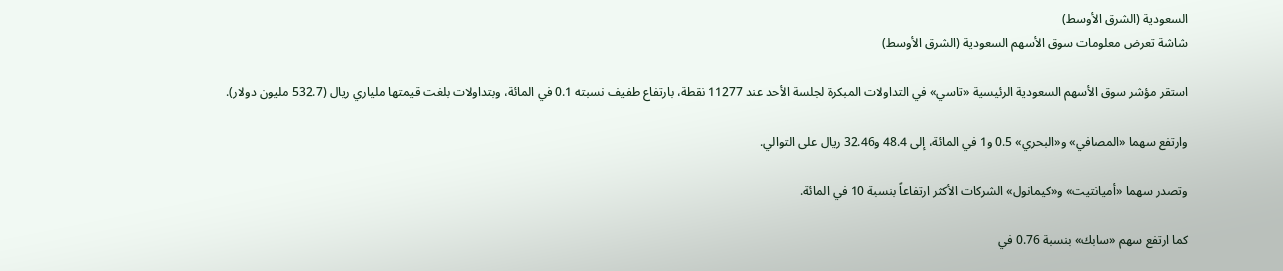السعودية (الشرق الأوسط)
شاشة تعرض معلومات سوق الأسهم السعودية (الشرق الأوسط)

استقر مؤشر سوق الأسهم السعودية الرئيسية «تاسي» في التداولات المبكرة لجلسة الأحد عند 11277 نقطة، بارتفاع طفيف نسبته 0.1 في المائة، وبتداولات بلغت قيمتها ملياري ريال (532.7 مليون دولار).

وارتفع سهما «المصافي» و«البحري» 0.5 و1 في المائة، إلى 48.4 و32.46 ريال على التوالي.

وتصدر سهما «أميانتيت» و«كيمانول» الشركات الأكثر ارتفاعاً بنسبة 10 في المائة.

كما ارتفع سهم «سابك» بنسبة 0.76 في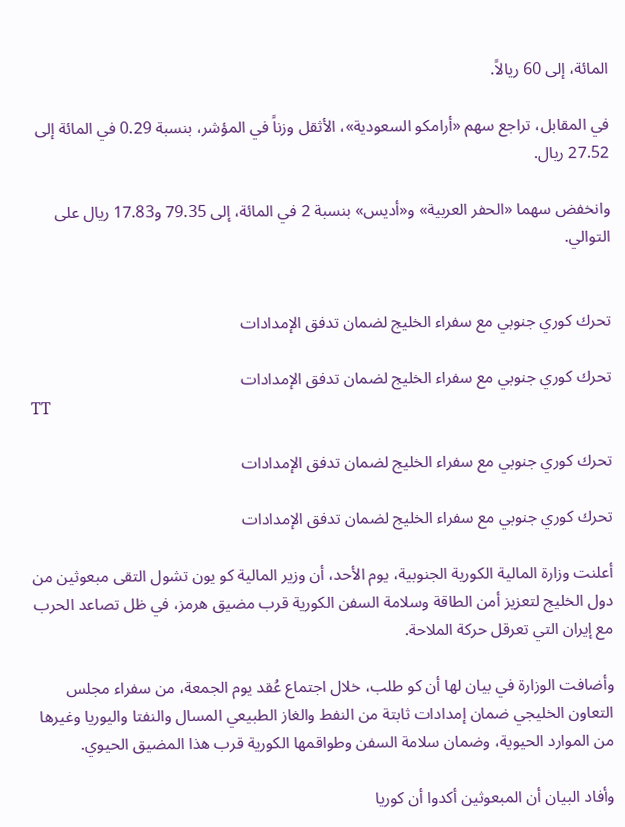المائة، إلى 60 ريالاً.

في المقابل، تراجع سهم «أرامكو السعودية»، الأثقل وزناً في المؤشر، بنسبة 0.29 في المائة إلى 27.52 ريال.

وانخفض سهما «الحفر العربية» و«أديس» بنسبة 2 في المائة، إلى 79.35 و17.83 ريال على التوالي.


تحرك كوري جنوبي مع سفراء الخليج لضمان تدفق الإمدادات

تحرك كوري جنوبي مع سفراء الخليج لضمان تدفق الإمدادات
TT

تحرك كوري جنوبي مع سفراء الخليج لضمان تدفق الإمدادات

تحرك كوري جنوبي مع سفراء الخليج لضمان تدفق الإمدادات

أعلنت وزارة المالية الكورية الجنوبية، يوم الأحد، أن وزير المالية كو يون تشول التقى مبعوثين من دول الخليج لتعزيز أمن الطاقة وسلامة السفن الكورية قرب مضيق هرمز، في ظل تصاعد الحرب مع إيران التي تعرقل حركة الملاحة.

وأضافت الوزارة في بيان لها أن كو طلب، خلال اجتماع عُقد يوم الجمعة، من سفراء مجلس التعاون الخليجي ضمان إمدادات ثابتة من النفط والغاز الطبيعي المسال والنفتا واليوريا وغيرها من الموارد الحيوية، وضمان سلامة السفن وطواقمها الكورية قرب هذا المضيق الحيوي.

وأفاد البيان أن المبعوثين أكدوا أن كوريا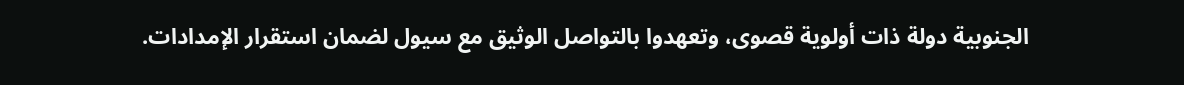الجنوبية دولة ذات أولوية قصوى، وتعهدوا بالتواصل الوثيق مع سيول لضمان استقرار الإمدادات.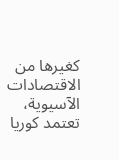كغيرها من الاقتصادات الآسيوية، تعتمد كوريا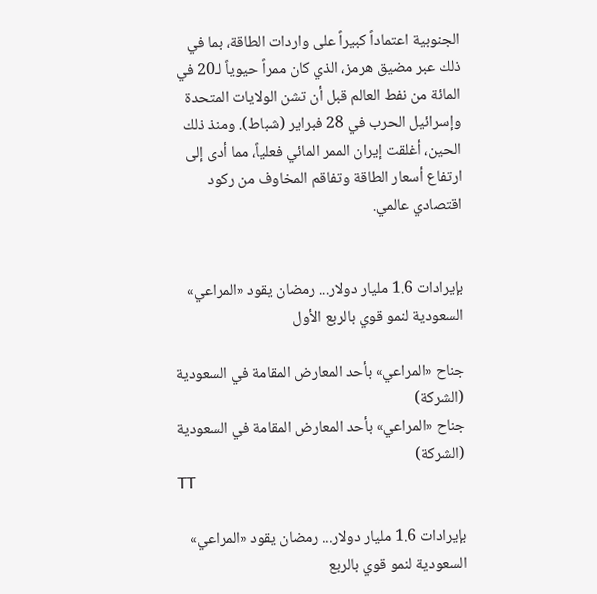الجنوبية اعتماداً كبيراً على واردات الطاقة، بما في ذلك عبر مضيق هرمز، الذي كان ممراً حيوياً لـ20 في المائة من نفط العالم قبل أن تشن الولايات المتحدة وإسرائيل الحرب في 28 فبراير (شباط). ومنذ ذلك الحين، أغلقت إيران الممر المائي فعلياً، مما أدى إلى ارتفاع أسعار الطاقة وتفاقم المخاوف من ركود اقتصادي عالمي.


بإيرادات 1.6 مليار دولار... رمضان يقود «المراعي» السعودية لنمو قوي بالربع الأول

جناح «المراعي» بأحد المعارض المقامة في السعودية (الشركة)
جناح «المراعي» بأحد المعارض المقامة في السعودية (الشركة)
TT

بإيرادات 1.6 مليار دولار... رمضان يقود «المراعي» السعودية لنمو قوي بالربع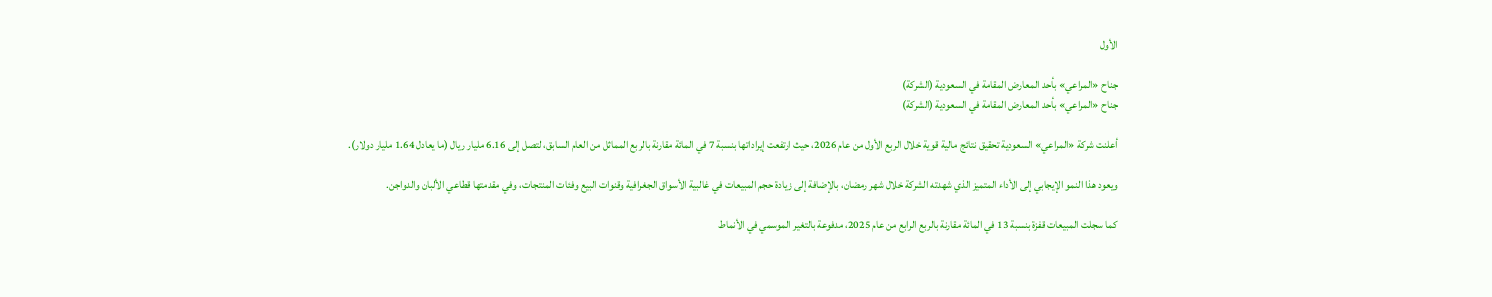الأول

جناح «المراعي» بأحد المعارض المقامة في السعودية (الشركة)
جناح «المراعي» بأحد المعارض المقامة في السعودية (الشركة)

أعلنت شركة «المراعي» السعودية تحقيق نتائج مالية قوية خلال الربع الأول من عام 2026، حيث ارتفعت إيراداتها بنسبة 7 في المائة مقارنة بالربع المماثل من العام السابق، لتصل إلى 6.16 مليار ريال (ما يعادل 1.64 مليار دولار).

ويعود هذا النمو الإيجابي إلى الأداء المتميز الذي شهدته الشركة خلال شهر رمضان، بالإضافة إلى زيادة حجم المبيعات في غالبية الأسواق الجغرافية وقنوات البيع وفئات المنتجات، وفي مقدمتها قطاعي الألبان والدواجن.

كما سجلت المبيعات قفزة بنسبة 13 في المائة مقارنة بالربع الرابع من عام 2025، مدفوعة بالتغير الموسمي في الأنماط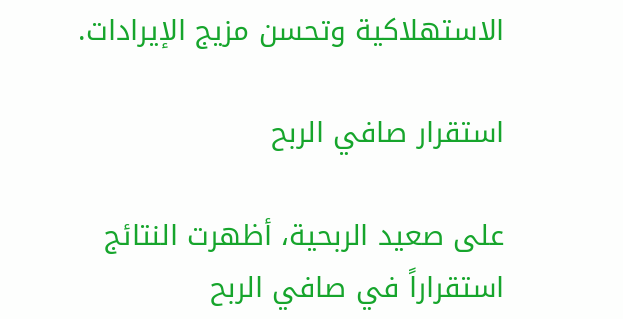الاستهلاكية وتحسن مزيج الإيرادات.

استقرار صافي الربح

على صعيد الربحية، أظهرت النتائج استقراراً في صافي الربح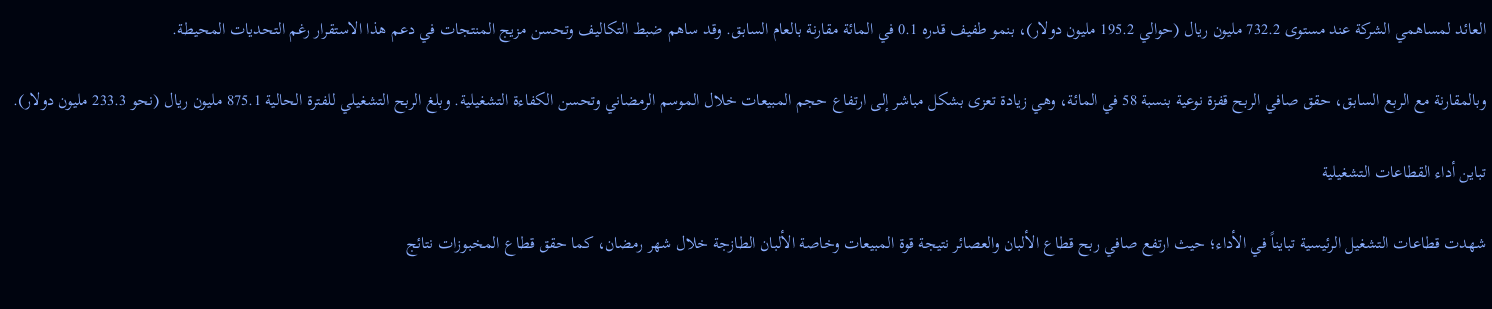العائد لمساهمي الشركة عند مستوى 732.2 مليون ريال (حوالي 195.2 مليون دولار)، بنمو طفيف قدره 0.1 في المائة مقارنة بالعام السابق. وقد ساهم ضبط التكاليف وتحسن مزيج المنتجات في دعم هذا الاستقرار رغم التحديات المحيطة.

وبالمقارنة مع الربع السابق، حقق صافي الربح قفزة نوعية بنسبة 58 في المائة، وهي زيادة تعزى بشكل مباشر إلى ارتفاع حجم المبيعات خلال الموسم الرمضاني وتحسن الكفاءة التشغيلية. وبلغ الربح التشغيلي للفترة الحالية 875.1 مليون ريال (نحو 233.3 مليون دولار).

تباين أداء القطاعات التشغيلية

شهدت قطاعات التشغيل الرئيسية تبايناً في الأداء؛ حيث ارتفع صافي ربح قطاع الألبان والعصائر نتيجة قوة المبيعات وخاصة الألبان الطازجة خلال شهر رمضان، كما حقق قطاع المخبوزات نتائج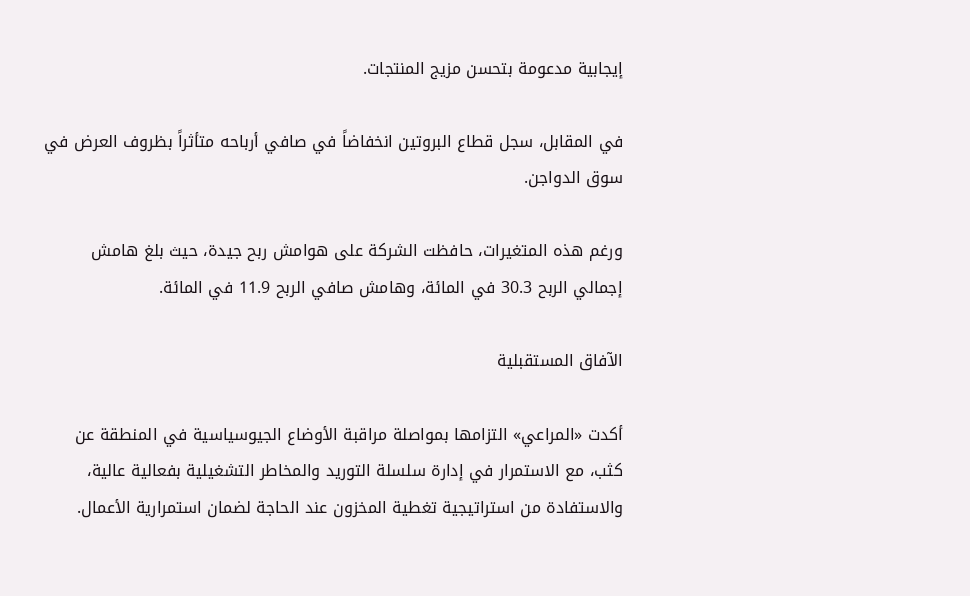إيجابية مدعومة بتحسن مزيج المنتجات.

في المقابل، سجل قطاع البروتين انخفاضاً في صافي أرباحه متأثراً بظروف العرض في سوق الدواجن.

ورغم هذه المتغيرات، حافظت الشركة على هوامش ربح جيدة، حيث بلغ هامش إجمالي الربح 30.3 في المائة، وهامش صافي الربح 11.9 في المائة.

الآفاق المستقبلية

أكدت «المراعي» التزامها بمواصلة مراقبة الأوضاع الجيوسياسية في المنطقة عن كثب، مع الاستمرار في إدارة سلسلة التوريد والمخاطر التشغيلية بفعالية عالية، والاستفادة من استراتيجية تغطية المخزون عند الحاجة لضمان استمرارية الأعمال.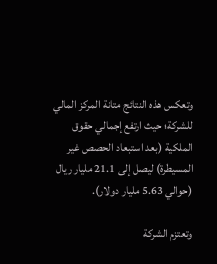وتعكس هذه النتائج متانة المركز المالي للشركة؛ حيث ارتفع إجمالي حقوق الملكية (بعد استبعاد الحصص غير المسيطرة) ليصل إلى 21.1 مليار ريال (حوالي 5.63 مليار دولار).

وتعتزم الشركة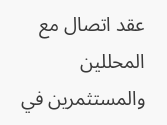عقد اتصال مع المحللين والمستثمرين في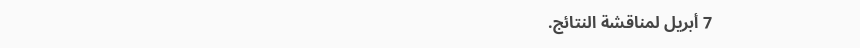7 أبريل لمناقشة النتائج.